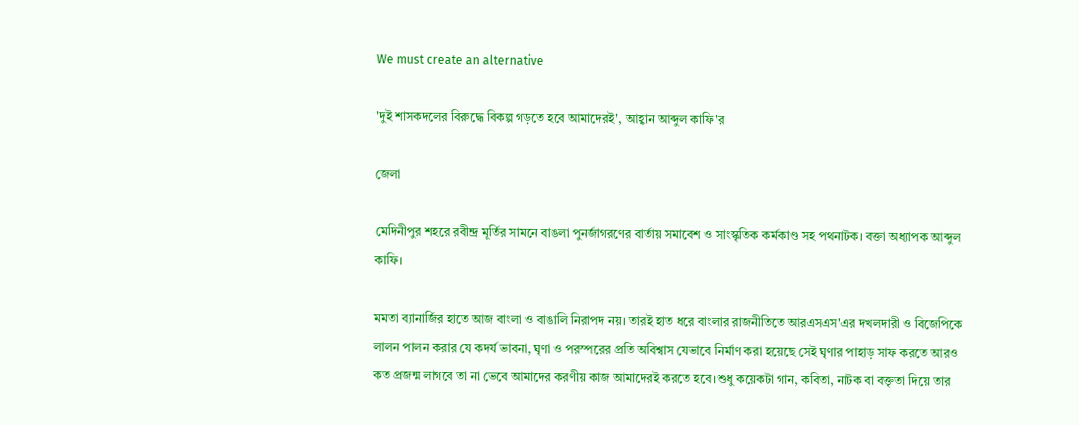We must create an alternative

'দুই শাসকদলের বিরুদ্ধে বিকল্প গড়তে হবে আমাদেরই', আহ্বান আব্দুল কাফি'র

জেলা

মেদিনীপুর শহরে রবীন্দ্র মূর্তির সামনে বাঙলা পুনর্জাগরণের বার্তায় সমাবেশ ও সাংস্কৃতিক কর্মকাণ্ড সহ পথনাটক। বক্তা অধ্যাপক আব্দুল কাফি।

মমতা ব্যানার্জির হাতে আজ বাংলা ও বাঙালি নিরাপদ নয়। তারই হাত ধরে বাংলার রাজনীতিতে আরএসএস'এর দখলদারী ও বিজেপিকে লালন পালন করার যে কদর্য ভাবনা, ঘৃণা ও পরস্পরের প্রতি অবিশ্বাস যেভাবে নির্মাণ করা হয়েছে সেই ঘৃণার পাহাড় সাফ করতে আরও কত প্রজন্ম লাগবে তা না ভেবে আমাদের করণীয় কাজ আমাদেরই করতে হবে।শুধু কয়েকটা গান, কবিতা, নাটক বা বক্তৃতা দিয়ে তার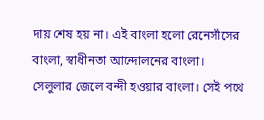দায় শেষ হয় না। এই বাংলা হলো রেনেসাঁসের বাংলা, স্বাধীনতা আন্দোলনের বাংলা। সেলুলার জেলে বন্দী হওয়ার বাংলা। সেই পথে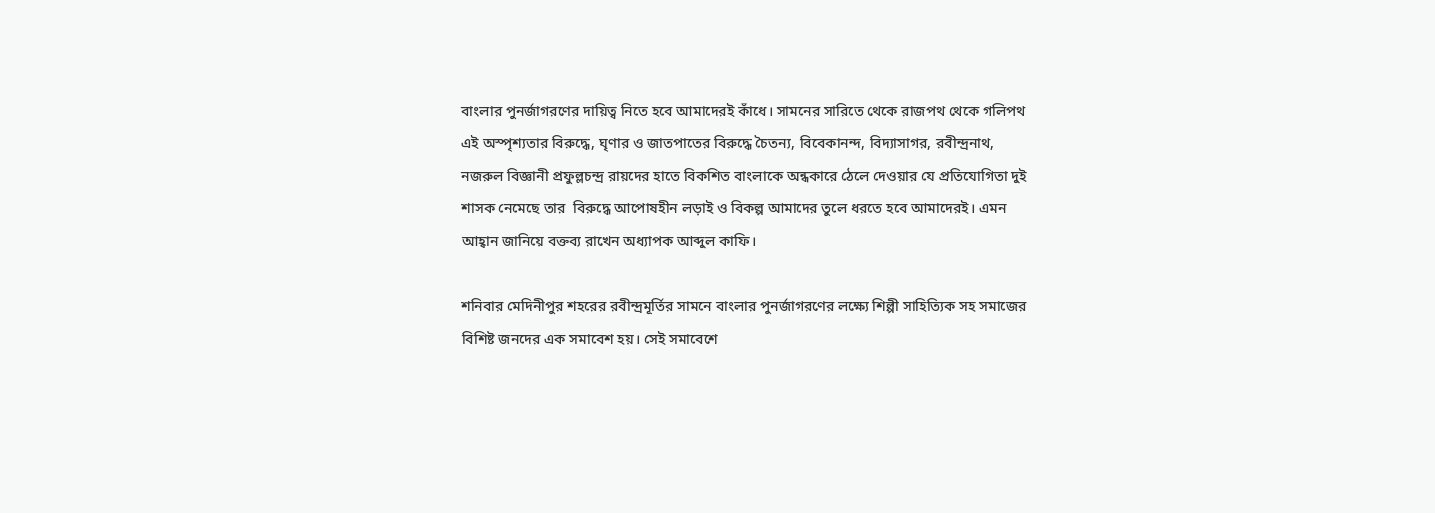বাংলার পুনর্জাগরণের দায়িত্ব নিতে হবে আমাদেরই কাঁধে। সামনের সারিতে থেকে রাজপথ থেকে গলিপথ এই অস্পৃশ্যতার বিরুদ্ধে, ঘৃণার ও জাতপাতের বিরুদ্ধে চৈতন্য, বিবেকানন্দ, বিদ্যাসাগর, রবীন্দ্রনাথ, নজরুল বিজ্ঞানী প্রফুল্লচন্দ্র রায়দের হাতে বিকশিত বাংলাকে অন্ধকারে ঠেলে দেওয়ার যে প্রতিযোগিতা দুই শাসক নেমেছে তার  বিরুদ্ধে আপোষহীন লড়াই ও বিকল্প আমাদের তুলে ধরতে হবে আমাদেরই। এমন আহ্বান জানিয়ে বক্তব্য রাখেন অধ্যাপক আব্দুল কাফি।

শনিবার মেদিনীপুর শহরের রবীন্দ্রমূর্তির সামনে বাংলার পুনর্জাগরণের লক্ষ্যে শিল্পী সাহিত্যিক সহ সমাজের বিশিষ্ট জনদের এক সমাবেশ হয়। সেই সমাবেশে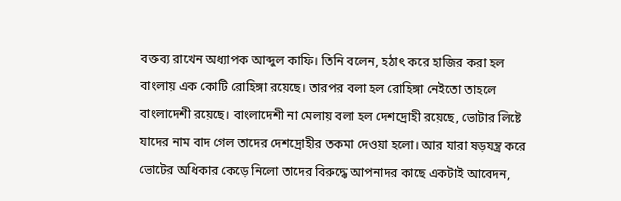বক্তব্য রাখেন অধ্যাপক আব্দুল কাফি। তিনি বলেন, হঠাৎ করে হাজির করা হল বাংলায় এক কোটি রোহিঙ্গা রয়েছে। তারপর বলা হল রোহিঙ্গা নেইতো তাহলে বাংলাদেশী রয়েছে। বাংলাদেশী না মেলায় বলা হল দেশদ্রোহী রয়েছে, ভোটার লিষ্টে যাদের নাম বাদ গেল তাদের দেশদ্রোহীর তকমা দেওয়া হলো। আর যারা ষড়যন্ত্র করে ভোটের অধিকার কেড়ে নিলো তাদের বিরুদ্ধে আপনাদর কাছে একটাই আবেদন,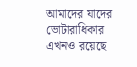আমাদের যাদের ভোটারাধিকার এখনও রয়েছে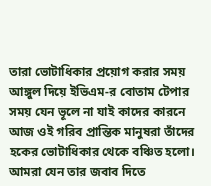তারা ভোটাধিকার প্রয়োগ করার সময় আঙ্গুল দিয়ে ইভিএম-র বোতাম টেপার সময় যেন ভূলে না যাই কাদের কারনে আজ ওই গরিব প্রান্তিক মানুষরা তাঁদের হকের ভোটাধিকার থেকে বঞ্চিত হলো। আমরা যেন তার জবাব দিতে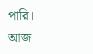পারি।
আজ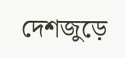দেশজুড়ে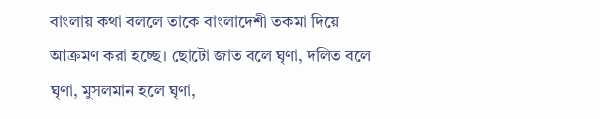বাংলায় কথা বললে তাকে বাংলাদেশী তকমা দিয়ে আক্রমণ করা হচ্ছে। ছোটো জাত বলে ঘৃণা, দলিত বলে ঘৃণা, মুসলমান হলে ঘৃণা,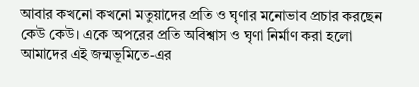আবার কখনো কখনো মতুয়াদের প্রতি ও ঘৃণার মনোভাব প্রচার করছেন কেউ কেউ। একে অপরের প্রতি অবিশ্বাস ও ঘৃণা নির্মাণ করা হলো আমাদের এই জন্মভূমিতে-এর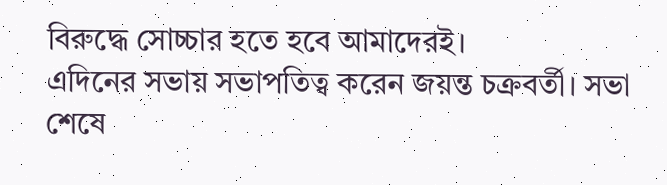বিরুদ্ধে সোচ্চার হতে হবে আমাদেরই।
এদিনের সভায় সভাপতিত্ব করেন জয়ন্ত চক্রবর্তী। সভা শেষে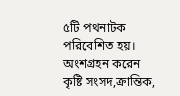৫টি পথনাটক পরিবেশিত হয়। অংশগ্রহন করেন কৃষ্টি সংসদ,ক্রান্তিক,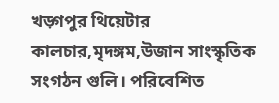খড়্গপুর থিয়েটার কালচার,মৃদঙ্গম,উজান সাংস্কৃতিক সংগঠন গুলি। পরিবেশিত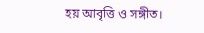হয় আবৃত্তি ও সঙ্গীত।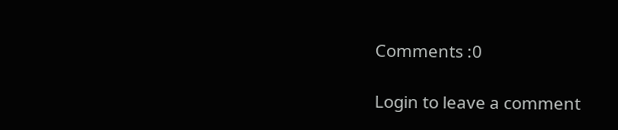Comments :0

Login to leave a comment